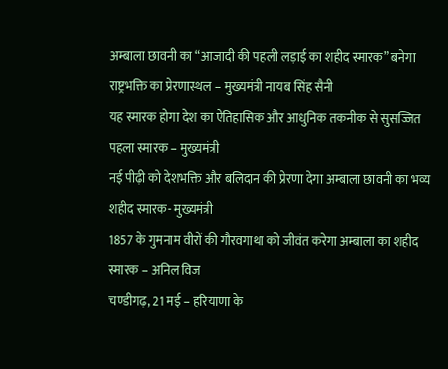अम्बाला छावनी का “आजादी की पहली लड़ाई का शहीद स्मारक” बनेगा राष्ट्रभक्ति का प्रेरणास्थल – मुख्यमंत्री नायब सिंह सैनी
यह स्मारक होगा देश का ऐतिहासिक और आधुनिक तकनीक से सुसज्जित पहला स्मारक – मुख्यमंत्री
नई पीढ़ी को देशभक्ति और बलिदान की प्रेरणा देगा अम्बाला छावनी का भव्य शहीद स्मारक- मुख्यमंत्री
1857 के गुमनाम वीरों की गौरवगाथा को जीवंत करेगा अम्बाला का शहीद स्मारक – अनिल विज
चण्डीगढ़, 21 मई – हरियाणा के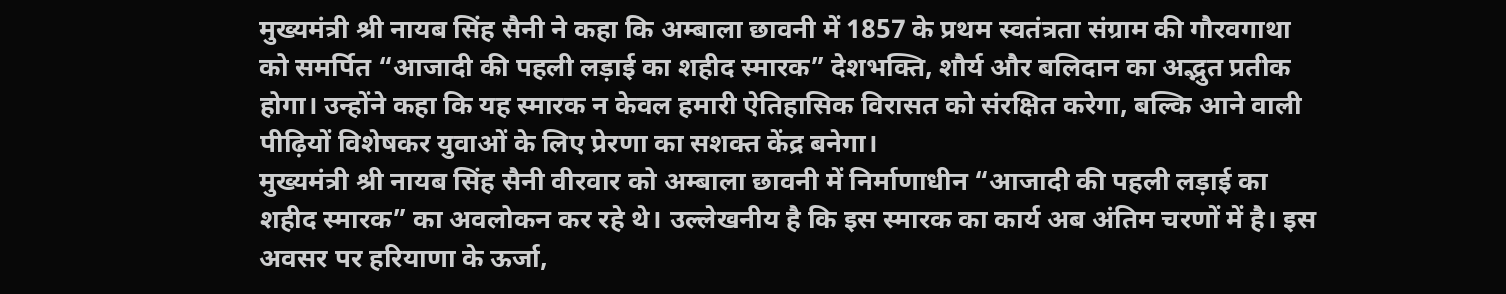मुख्यमंत्री श्री नायब सिंह सैनी ने कहा कि अम्बाला छावनी में 1857 के प्रथम स्वतंत्रता संग्राम की गौरवगाथा को समर्पित “आजादी की पहली लड़ाई का शहीद स्मारक” देशभक्ति, शौर्य और बलिदान का अद्भुत प्रतीक होगा। उन्होंने कहा कि यह स्मारक न केवल हमारी ऐतिहासिक विरासत को संरक्षित करेगा, बल्कि आने वाली पीढ़ियों विशेषकर युवाओं के लिए प्रेरणा का सशक्त केंद्र बनेगा।
मुख्यमंत्री श्री नायब सिंह सैनी वीरवार को अम्बाला छावनी में निर्माणाधीन “आजादी की पहली लड़ाई का शहीद स्मारक” का अवलोकन कर रहे थे। उल्लेखनीय है कि इस स्मारक का कार्य अब अंतिम चरणों में है। इस अवसर पर हरियाणा के ऊर्जा,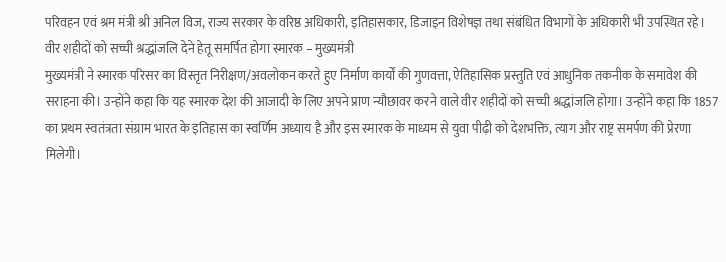परिवहन एवं श्रम मंत्री श्री अनिल विज, राज्य सरकार के वरिष्ठ अधिकारी, इतिहासकार, डिजाइन विशेषज्ञ तथा संबंधित विभागों के अधिकारी भी उपस्थित रहे।
वीर शहीदों को सच्ची श्रद्धांजलि देने हेतू समर्पित होगा स्मारक – मुख्यमंत्री
मुख्यमंत्री ने स्मारक परिसर का विस्तृत निरीक्षण/अवलोकन करते हुए निर्माण कार्यों की गुणवत्ता, ऐतिहासिक प्रस्तुति एवं आधुनिक तकनीक के समावेश की सराहना की। उन्होंने कहा कि यह स्मारक देश की आजादी के लिए अपने प्राण न्यौछावर करने वाले वीर शहीदों को सच्ची श्रद्धांजलि होगा। उन्होंने कहा कि 1857 का प्रथम स्वतंत्रता संग्राम भारत के इतिहास का स्वर्णिम अध्याय है और इस स्मारक के माध्यम से युवा पीढ़ी को देशभक्ति, त्याग और राष्ट्र समर्पण की प्रेरणा मिलेगी।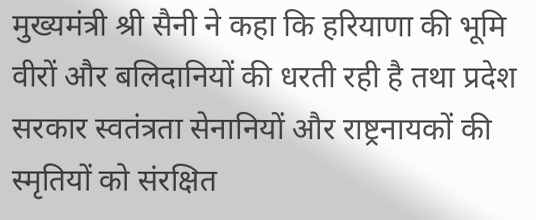मुख्यमंत्री श्री सैनी ने कहा कि हरियाणा की भूमि वीरों और बलिदानियों की धरती रही है तथा प्रदेश सरकार स्वतंत्रता सेनानियों और राष्ट्रनायकों की स्मृतियों को संरक्षित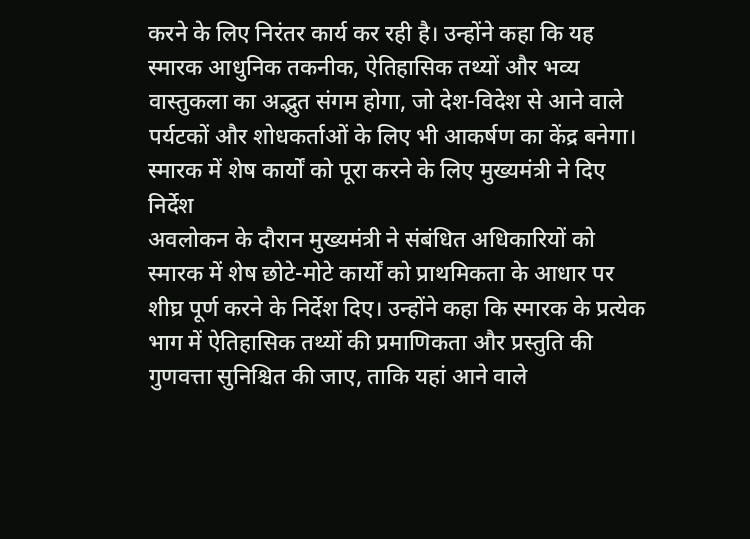करने के लिए निरंतर कार्य कर रही है। उन्होंने कहा कि यह स्मारक आधुनिक तकनीक, ऐतिहासिक तथ्यों और भव्य वास्तुकला का अद्भुत संगम होगा, जो देश-विदेश से आने वाले पर्यटकों और शोधकर्ताओं के लिए भी आकर्षण का केंद्र बनेगा।
स्मारक में शेष कार्यों को पूरा करने के लिए मुख्यमंत्री ने दिए निर्देश
अवलोकन के दौरान मुख्यमंत्री ने संबंधित अधिकारियों को स्मारक में शेष छोटे-मोटे कार्यों को प्राथमिकता के आधार पर शीघ्र पूर्ण करने के निर्देश दिए। उन्होंने कहा कि स्मारक के प्रत्येक भाग में ऐतिहासिक तथ्यों की प्रमाणिकता और प्रस्तुति की गुणवत्ता सुनिश्चित की जाए, ताकि यहां आने वाले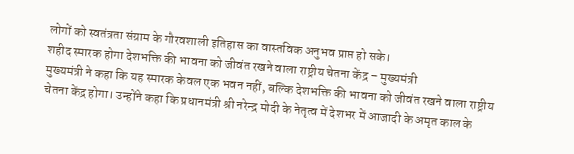लोगों को स्वतंत्रता संग्राम के गौरवशाली इतिहास का वास्तविक अनुभव प्राप्त हो सके।
शहीद स्मारक होगा देशभक्ति की भावना को जीवंत रखने वाला राष्ट्रीय चेतना केंद्र – मुख्यमंत्री
मुख्यमंत्री ने कहा कि यह स्मारक केवल एक भवन नहीं, बल्कि देशभक्ति की भावना को जीवंत रखने वाला राष्ट्रीय चेतना केंद्र होगा। उन्होंने कहा कि प्रधानमंत्री श्री नरेन्द्र मोदी के नेतृत्व में देशभर में आजादी के अमृत काल के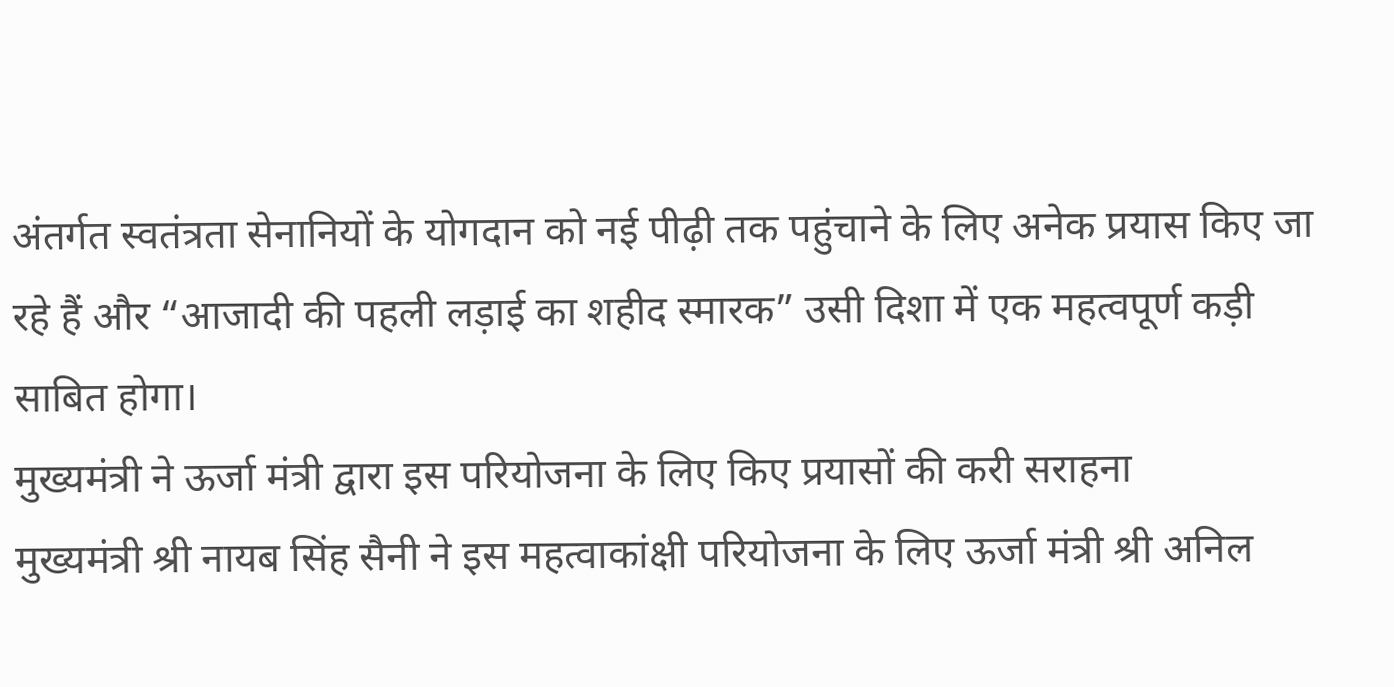अंतर्गत स्वतंत्रता सेनानियों के योगदान को नई पीढ़ी तक पहुंचाने के लिए अनेक प्रयास किए जा रहे हैं और “आजादी की पहली लड़ाई का शहीद स्मारक” उसी दिशा में एक महत्वपूर्ण कड़ी साबित होगा।
मुख्यमंत्री ने ऊर्जा मंत्री द्वारा इस परियोजना के लिए किए प्रयासों की करी सराहना
मुख्यमंत्री श्री नायब सिंह सैनी ने इस महत्वाकांक्षी परियोजना के लिए ऊर्जा मंत्री श्री अनिल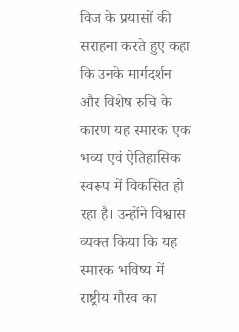विज के प्रयासों की सराहना करते हुए कहा कि उनके मार्गदर्शन और विशेष रुचि के कारण यह स्मारक एक भव्य एवं ऐतिहासिक स्वरूप में विकसित हो रहा है। उन्होंने विश्वास व्यक्त किया कि यह स्मारक भविष्य में राष्ट्रीय गौरव का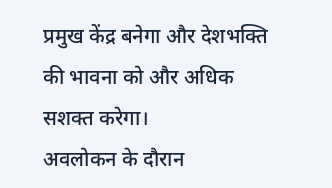प्रमुख केंद्र बनेगा और देशभक्ति की भावना को और अधिक सशक्त करेगा।
अवलोकन के दौरान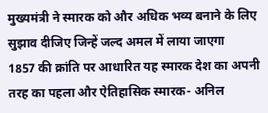मुख्यमंत्री ने स्मारक को और अधिक भव्य बनाने के लिए सुझाव दीजिए जिन्हें जल्द अमल में लाया जाएगा
1857 की क्रांति पर आधारित यह स्मारक देश का अपनी तरह का पहला और ऐतिहासिक स्मारक- अनिल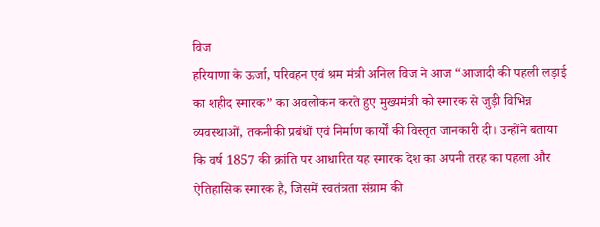विज
हरियाणा के ऊर्जा, परिवहन एवं श्रम मंत्री अनिल विज ने आज “आजादी की पहली लड़ाई का शहीद स्मारक” का अवलोकन करते हुए मुख्यमंत्री को स्मारक से जुड़ी विभिन्न व्यवस्थाओं, तकनीकी प्रबंधों एवं निर्माण कार्यों की विस्तृत जानकारी दी। उन्होंने बताया कि वर्ष 1857 की क्रांति पर आधारित यह स्मारक देश का अपनी तरह का पहला और ऐतिहासिक स्मारक है, जिसमें स्वतंत्रता संग्राम की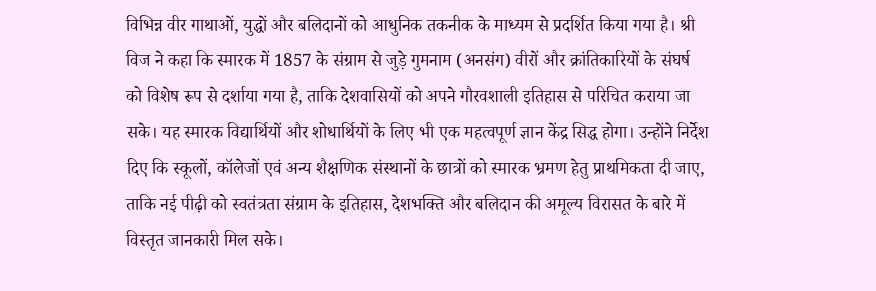विभिन्न वीर गाथाओं, युद्धों और बलिदानों को आधुनिक तकनीक के माध्यम से प्रदर्शित किया गया है। श्री विज ने कहा कि स्मारक में 1857 के संग्राम से जुड़े गुमनाम (अनसंग) वीरों और क्रांतिकारियों के संघर्ष को विशेष रूप से दर्शाया गया है, ताकि देशवासियों को अपने गौरवशाली इतिहास से परिचित कराया जा सके। यह स्मारक विद्यार्थियों और शोधार्थियों के लिए भी एक महत्वपूर्ण ज्ञान केंद्र सिद्ध होगा। उन्होंने निर्देश दिए कि स्कूलों, कॉलेजों एवं अन्य शैक्षणिक संस्थानों के छात्रों को स्मारक भ्रमण हेतु प्राथमिकता दी जाए, ताकि नई पीढ़ी को स्वतंत्रता संग्राम के इतिहास, देशभक्ति और बलिदान की अमूल्य विरासत के बारे में विस्तृत जानकारी मिल सके।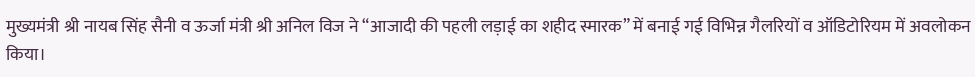मुख्यमंत्री श्री नायब सिंह सैनी व ऊर्जा मंत्री श्री अनिल विज ने “आजादी की पहली लड़ाई का शहीद स्मारक” में बनाई गई विभिन्न गैलरियों व ऑडिटोरियम में अवलोकन किया।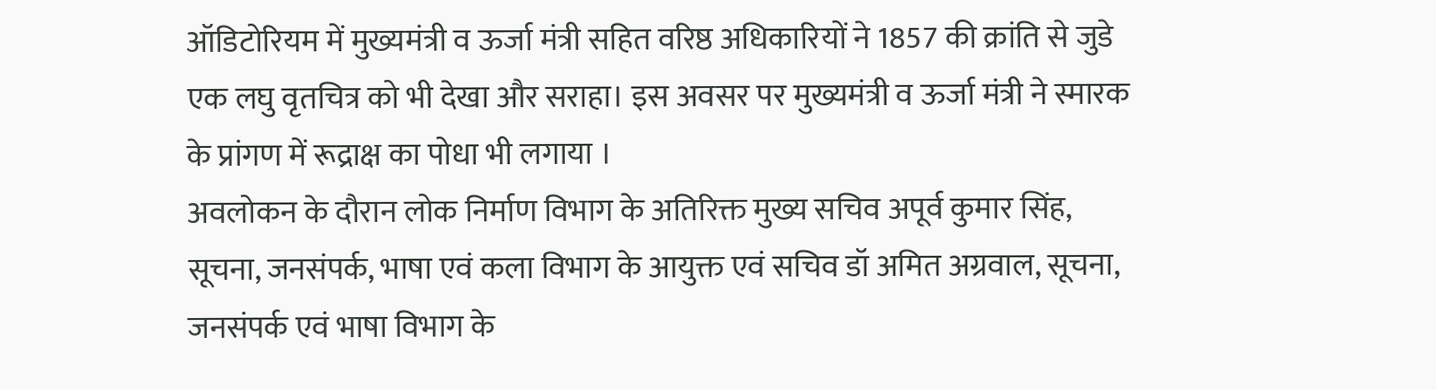ऑडिटोरियम में मुख्यमंत्री व ऊर्जा मंत्री सहित वरिष्ठ अधिकारियों ने 1857 की क्रांति से जुडे एक लघु वृतचित्र को भी देखा और सराहा। इस अवसर पर मुख्यमंत्री व ऊर्जा मंत्री ने स्मारक के प्रांगण में रूद्राक्ष का पोधा भी लगाया ।
अवलोकन के दौरान लोक निर्माण विभाग के अतिरिक्त मुख्य सचिव अपूर्व कुमार सिंह, सूचना, जनसंपर्क, भाषा एवं कला विभाग के आयुक्त एवं सचिव डॉ अमित अग्रवाल, सूचना, जनसंपर्क एवं भाषा विभाग के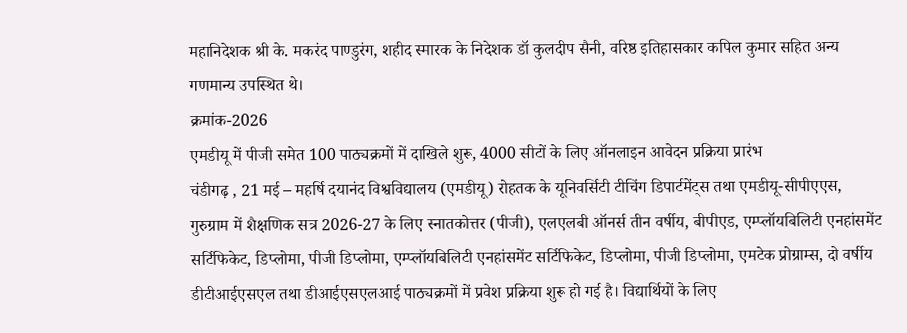महानिदेशक श्री के. मकरंद पाण्डुरंग, शहीद स्मारक के निदेशक डॉ कुलदीप सैनी, वरिष्ठ इतिहासकार कपिल कुमार सहित अन्य गणमान्य उपस्थित थे।
क्रमांक-2026
एमडीयू में पीजी समेत 100 पाठ्यक्रमों में दाखिले शुरू, 4000 सीटों के लिए ऑनलाइन आवेदन प्रक्रिया प्रारंभ
चंडीगढ़ , 21 मई – महर्षि दयानंद विश्वविद्यालय (एमडीयू) रोहतक के यूनिवर्सिटी टीचिंग डिपार्टमेंट्स तथा एमडीयू-सीपीएएस, गुरुग्राम में शैक्षणिक सत्र 2026-27 के लिए स्नातकोत्तर (पीजी), एलएलबी ऑनर्स तीन वर्षीय, बीपीएड, एम्प्लॉयबिलिटी एनहांसमेंट सर्टिफिकेट, डिप्लोमा, पीजी डिप्लोमा, एम्प्लॉयबिलिटी एनहांसमेंट सर्टिफिकेट, डिप्लोमा, पीजी डिप्लोमा, एमटेक प्रोग्राम्स, दो वर्षीय डीटीआईएसएल तथा डीआईएसएलआई पाठ्यक्रमों में प्रवेश प्रक्रिया शुरू हो गई है। विद्यार्थियों के लिए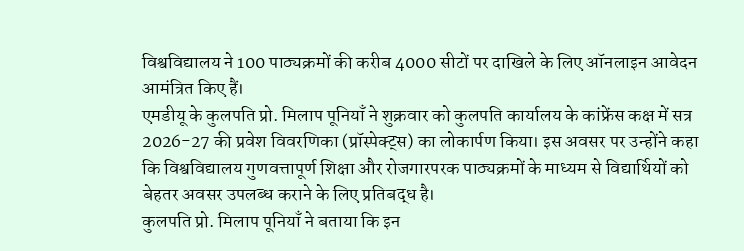विश्वविद्यालय ने 100 पाठ्यक्रमों की करीब 4000 सीटों पर दाखिले के लिए ऑनलाइन आवेदन आमंत्रित किए हैं।
एमडीयू के कुलपति प्रो. मिलाप पूनियाँ ने शुक्रवार को कुलपति कार्यालय के कांफ्रेंस कक्ष में सत्र 2026-27 की प्रवेश विवरणिका (प्रॉस्पेक्ट्स) का लोकार्पण किया। इस अवसर पर उन्होंने कहा कि विश्वविद्यालय गुणवत्तापूर्ण शिक्षा और रोजगारपरक पाठ्यक्रमों के माध्यम से विद्यार्थियों को बेहतर अवसर उपलब्ध कराने के लिए प्रतिबद्ध है।
कुलपति प्रो. मिलाप पूनियाँ ने बताया कि इन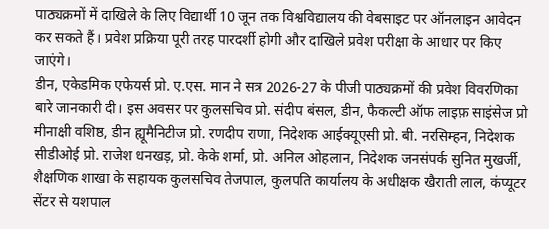पाठ्यक्रमों में दाखिले के लिए विद्यार्थी 10 जून तक विश्वविद्यालय की वेबसाइट पर ऑनलाइन आवेदन कर सकते हैं। प्रवेश प्रक्रिया पूरी तरह पारदर्शी होगी और दाखिले प्रवेश परीक्षा के आधार पर किए जाएंगे।
डीन, एकेडमिक एफेयर्स प्रो. ए.एस. मान ने सत्र 2026-27 के पीजी पाठ्यक्रमों की प्रवेश विवरणिका बारे जानकारी दी। इस अवसर पर कुलसचिव प्रो. संदीप बंसल, डीन, फैकल्टी ऑफ लाइफ़ साइंसेज प्रो मीनाक्षी वशिष्ठ, डीन ह्यूमैनिटीज प्रो. रणदीप राणा, निदेशक आईक्यूएसी प्रो. बी. नरसिम्हन, निदेशक सीडीओई प्रो. राजेश धनखड़, प्रो. केके शर्मा, प्रो. अनिल ओहलान, निदेशक जनसंपर्क सुनित मुखर्जी, शैक्षणिक शाखा के सहायक कुलसचिव तेजपाल, कुलपति कार्यालय के अधीक्षक खैराती लाल, कंप्यूटर सेंटर से यशपाल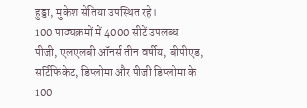हुड्डा, मुकेश सेतिया उपस्थित रहे।
100 पाठ्यक्रमों में 4000 सीटें उपलब्ध
पीजी, एलएलबी ऑनर्स तीन वर्षीय, बीपीएड, सर्टिफिकेट, डिप्लोमा और पीजी डिप्लोमा के 100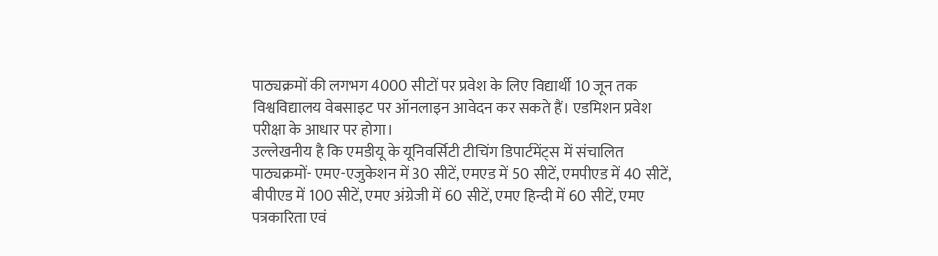पाठ्यक्रमों की लगभग 4000 सीटों पर प्रवेश के लिए विद्यार्थी 10 जून तक विश्वविद्यालय वेबसाइट पर ऑनलाइन आवेदन कर सकते हैं। एडमिशन प्रवेश परीक्षा के आधार पर होगा।
उल्लेखनीय है कि एमडीयू के यूनिवर्सिटी टीचिंग डिपार्टमेंट्स में संचालित पाठ्यक्रमों- एमए-एजुकेशन में 30 सीटें, एमएड में 50 सीटें, एमपीएड में 40 सीटें, बीपीएड में 100 सीटें, एमए अंग्रेजी में 60 सीटें, एमए हिन्दी में 60 सीटें, एमए पत्रकारिता एवं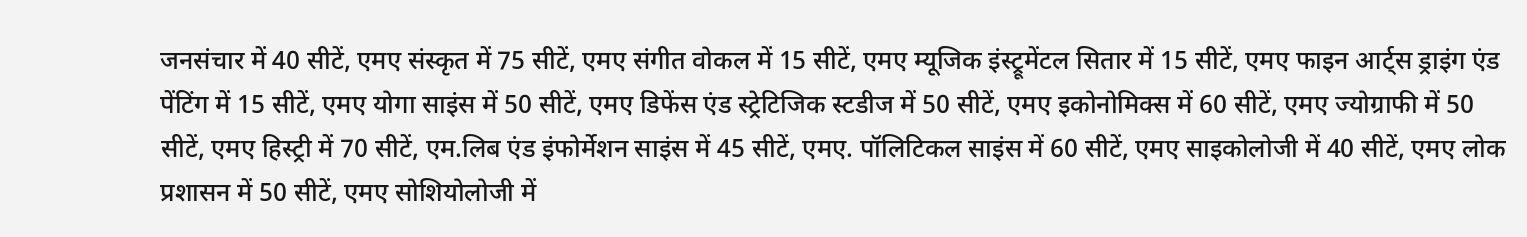जनसंचार में 40 सीटें, एमए संस्कृत में 75 सीटें, एमए संगीत वोकल में 15 सीटें, एमए म्यूजिक इंस्ट्रूमेंटल सितार में 15 सीटें, एमए फाइन आर्ट्स ड्राइंग एंड पेंटिंग में 15 सीटें, एमए योगा साइंस में 50 सीटें, एमए डिफेंस एंड स्ट्रेटिजिक स्टडीज में 50 सीटें, एमए इकोनोमिक्स में 60 सीटें, एमए ज्योग्राफी में 50 सीटें, एमए हिस्ट्री में 70 सीटें, एम.लिब एंड इंफोर्मेशन साइंस में 45 सीटें, एमए. पॉलिटिकल साइंस में 60 सीटें, एमए साइकोलोजी में 40 सीटें, एमए लोक प्रशासन में 50 सीटें, एमए सोशियोलोजी में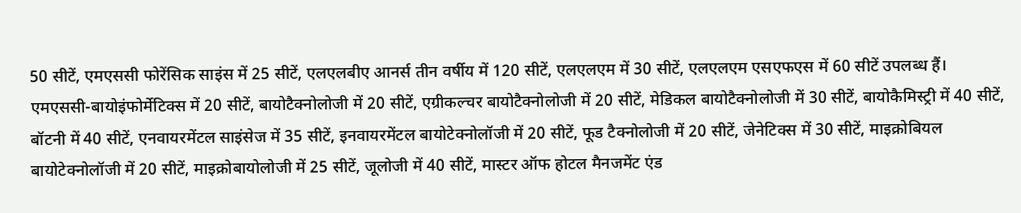50 सीटें, एमएससी फोरेंसिक साइंस में 25 सीटें, एलएलबीए आनर्स तीन वर्षीय में 120 सीटें, एलएलएम में 30 सीटें, एलएलएम एसएफएस में 60 सीटें उपलब्ध हैं।
एमएससी-बायोइंफोर्मेटिक्स में 20 सीटें, बायोटैक्नोलोजी में 20 सीटें, एग्रीकल्चर बायोटैक्नोलोजी में 20 सीटें, मेडिकल बायोटैक्नोलोजी में 30 सीटें, बायोकैमिस्ट्री में 40 सीटें, बॉटनी में 40 सीटें, एनवायरमेंटल साइंसेज में 35 सीटें, इनवायरमेंटल बायोटेक्नोलॉजी में 20 सीटें, फूड टैक्नोलोजी में 20 सीटें, जेनेटिक्स में 30 सीटें, माइक्रोबियल बायोटेक्नोलॉजी में 20 सीटें, माइक्रोबायोलोजी में 25 सीटें, जूलोजी में 40 सीटें, मास्टर ऑफ होटल मैनजमेंट एंड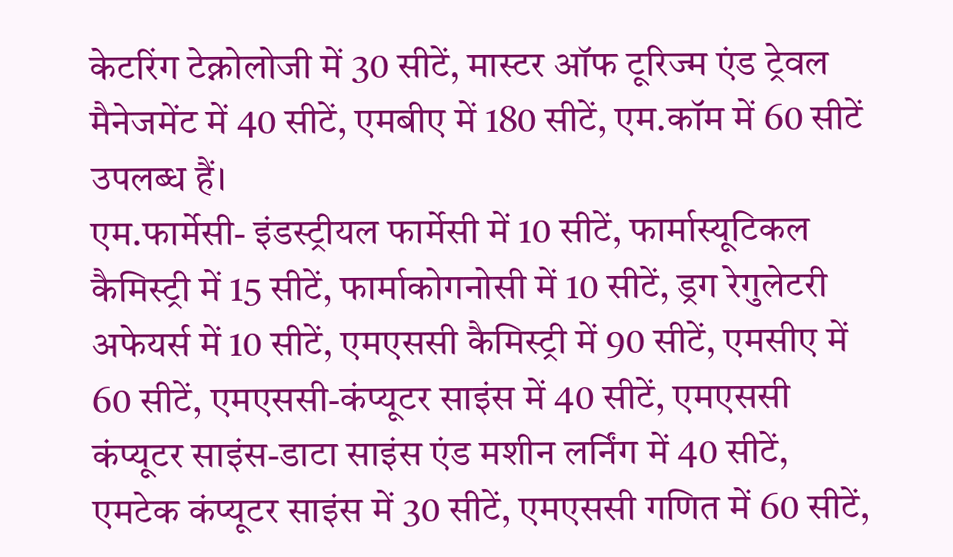केटरिंग टेक्नोलोजी में 30 सीटें, मास्टर ऑफ टूरिज्म एंड ट्रेवल मैनेजमेंट में 40 सीटें, एमबीए में 180 सीटें, एम.कॉम में 60 सीटें उपलब्ध हैं।
एम.फार्मेसी- इंडस्ट्रीयल फार्मेसी में 10 सीटें, फार्मास्यूटिकल कैमिस्ट्री में 15 सीटें, फार्माकोगनोसी में 10 सीटें, ड्रग रेगुलेटरी अफेयर्स में 10 सीटें, एमएससी कैमिस्ट्री में 90 सीटें, एमसीए में 60 सीटें, एमएससी-कंप्यूटर साइंस में 40 सीटें, एमएससी कंप्यूटर साइंस-डाटा साइंस एंड मशीन लर्निंग में 40 सीटें, एमटेक कंप्यूटर साइंस में 30 सीटें, एमएससी गणित में 60 सीटें,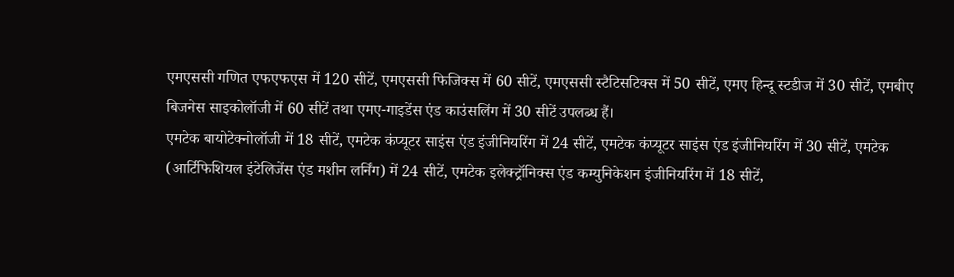एमएससी गणित एफएफएस में 120 सीटें, एमएससी फिजिक्स में 60 सीटें, एमएससी स्टैटिसटिक्स में 50 सीटें, एमए हिन्दू स्टडीज में 30 सीटें, एमबीए बिजनेस साइकोलॉजी में 60 सीटें तथा एमए-गाइडेंस एंड काउंसलिंग में 30 सीटें उपलब्ध हैं।
एमटेक बायोटेक्नोलॉजी में 18 सीटें, एमटेक कंप्यूटर साइंस एंड इंजीनियरिंग में 24 सीटें, एमटेक कंप्यूटर साइंस एंड इंजीनियरिंग में 30 सीटें, एमटेक (आर्टिफिशियल इंटेलिजेंस एंड मशीन लर्निंग) में 24 सीटें, एमटेक इलेक्ट्रॉनिक्स एंड कम्युनिकेशन इंजीनियरिंग में 18 सीटें,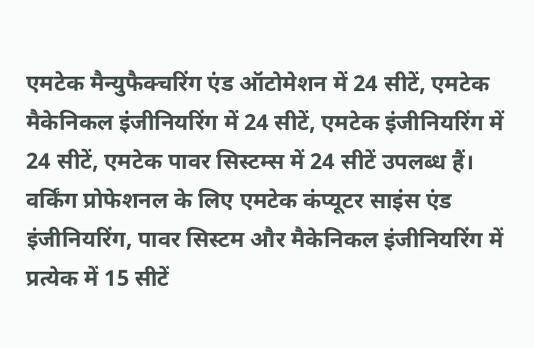एमटेक मैन्युफैक्चरिंग एंड ऑटोमेशन में 24 सीटें, एमटेक मैकेनिकल इंजीनियरिंग में 24 सीटें, एमटेक इंजीनियरिंग में 24 सीटें, एमटेक पावर सिस्टम्स में 24 सीटें उपलब्ध हैं। वर्किंग प्रोफेशनल के लिए एमटेक कंप्यूटर साइंस एंड इंजीनियरिंग, पावर सिस्टम और मैकेनिकल इंजीनियरिंग में प्रत्येक में 15 सीटें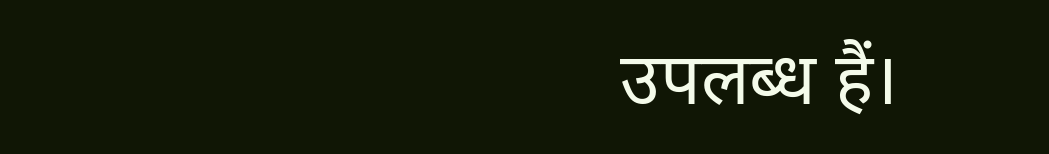उपलब्ध हैं।